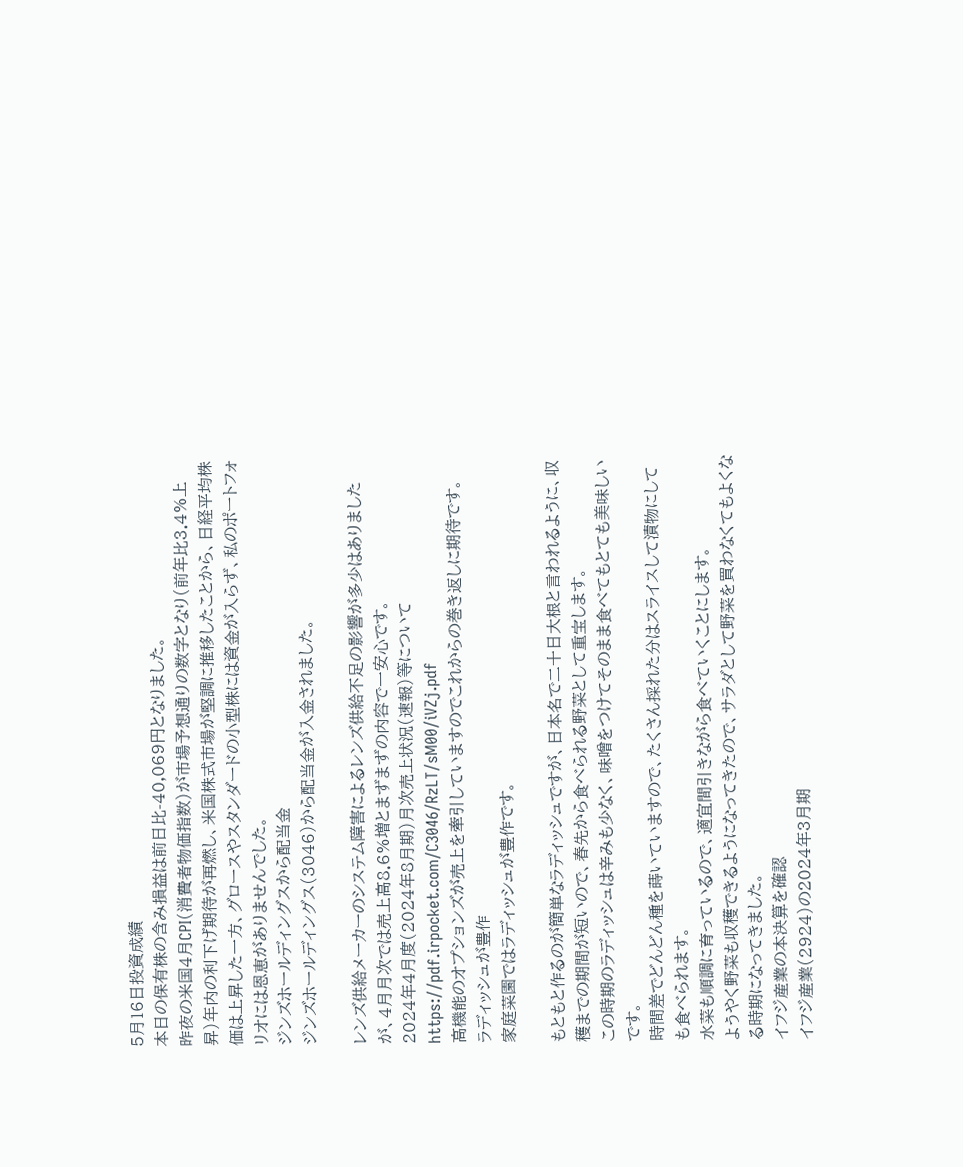5月16日投資成績
本日の保有株の含み損益は前日比-40,069円となりました。
昨夜の米国4月CPI(消費者物価指数)が市場予想通りの数字となり(前年比3.4%上昇)年内の利下げ期待が再燃し、米国株式市場が堅調に推移したことから、日経平均株価は上昇した一方、グロースやスタンダードの小型株には資金が入らず、私のポートフォリオには恩恵がありませんでした。
ジンズホールディングスから配当金
ジンズホールディングス(3046)から配当金が入金されました。

レンズ供給メーカーのシステム障害によるレンズ供給不足の影響が多少はありましたが、4月月次では売上高8.6%増とまずまずの内容で一安心です。
2024年4月度(2024年8月期)月次売上状況(速報)等について
https://pdf.irpocket.com/C3046/RzLT/sM00/iVZj.pdf
高機能のオプションズが売上を牽引していますのでこれからの巻き返しに期待です。
ラディッシュが豊作
家庭菜園ではラディッシュが豊作です。

もともと作るのが簡単なラディッシュですが、日本名で二十日大根と言われるように、収穫までの期間が短いので、春先から食べられる野菜として重宝します。
この時期のラディッシュは辛みも少なく、味噌をつけてそのまま食べてもとても美味しいです。
時間差でどんどん種を蒔いていますので、たくさん採れた分はスライスして漬物にしても食べられます。
水菜も順調に育っているので、適宜間引きながら食べていくことにします。
ようやく野菜も収穫できるようになってきたので、サラダとして野菜を買わなくてもよくなる時期になってきました。
イフジ産業の本決算を確認
イフジ産業(2924)の2024年3月期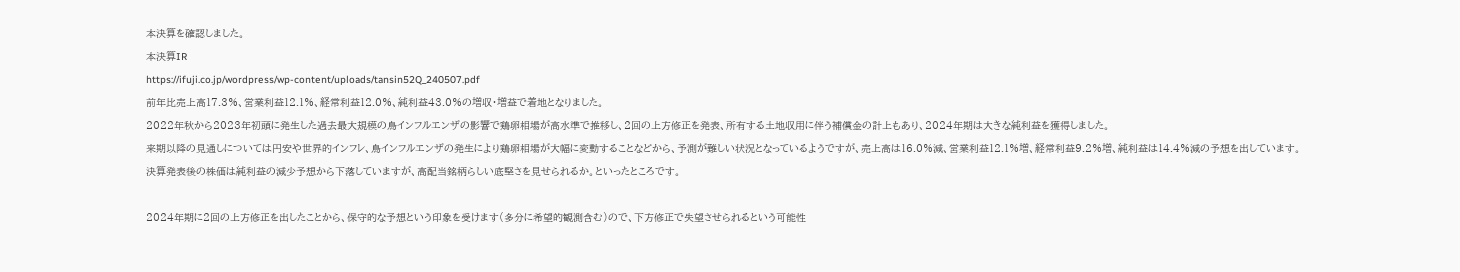本決算を確認しました。
本決算IR
https://ifuji.co.jp/wordpress/wp-content/uploads/tansin52Q_240507.pdf
前年比売上高17.3%、営業利益12.1%、経常利益12.0%、純利益43.0%の増収・増益で着地となりました。
2022年秋から2023年初頭に発生した過去最大規模の鳥インフルエンザの影響で鶏卵相場が高水準で推移し、2回の上方修正を発表、所有する土地収用に伴う補償金の計上もあり、2024年期は大きな純利益を獲得しました。
来期以降の見通しについては円安や世界的インフレ、鳥インフルエンザの発生により鶏卵相場が大幅に変動することなどから、予測が難しい状況となっているようですが、売上高は16.0%減、営業利益12.1%増、経常利益9.2%増、純利益は14.4%減の予想を出しています。
決算発表後の株価は純利益の減少予想から下落していますが、高配当銘柄らしい底堅さを見せられるか。といったところです。

2024年期に2回の上方修正を出したことから、保守的な予想という印象を受けます(多分に希望的観測含む)ので、下方修正で失望させられるという可能性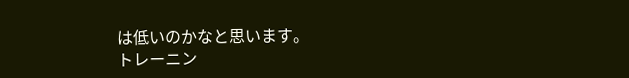は低いのかなと思います。
トレーニン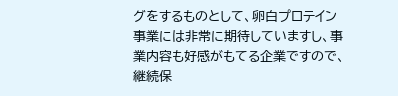グをするものとして、卵白プロテイン事業には非常に期待していますし、事業内容も好感がもてる企業ですので、継続保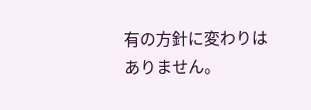有の方針に変わりはありません。